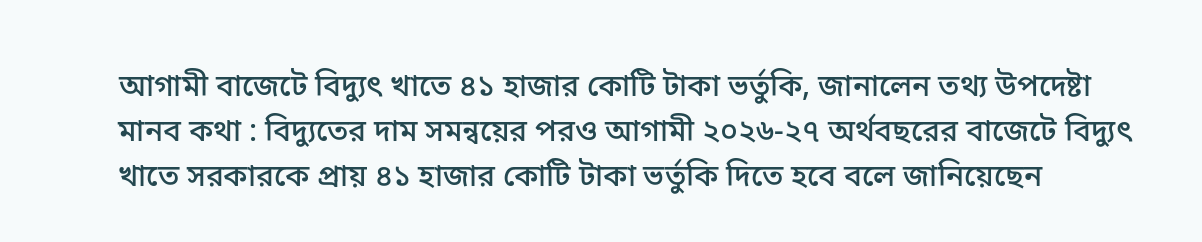আগামী বাজেটে বিদ্যুৎ খাতে ৪১ হাজার কোটি টাকা ভর্তুকি, জানালেন তথ্য উপদেষ্টা
মানব কথা : বিদ্যুতের দাম সমন্বয়ের পরও আগামী ২০২৬-২৭ অর্থবছরের বাজেটে বিদ্যুৎ খাতে সরকারকে প্রায় ৪১ হাজার কোটি টাকা ভর্তুকি দিতে হবে বলে জানিয়েছেন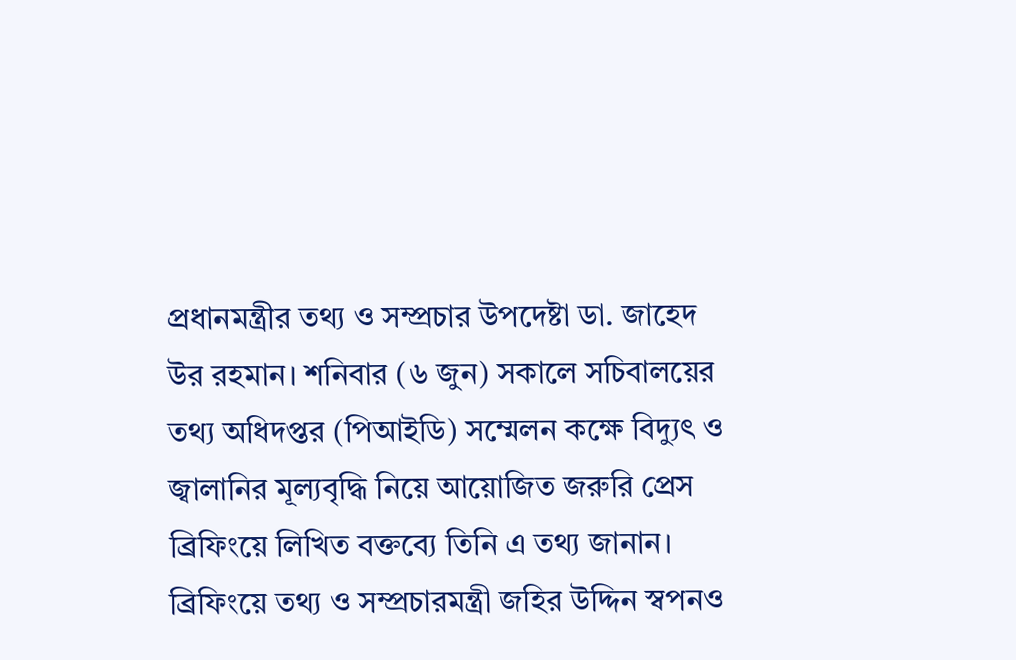প্রধানমন্ত্রীর তথ্য ও সম্প্রচার উপদেষ্টা ডা. জাহেদ উর রহমান। শনিবার (৬ জুন) সকালে সচিবালয়ের তথ্য অধিদপ্তর (পিআইডি) সম্মেলন কক্ষে বিদ্যুৎ ও জ্বালানির মূল্যবৃদ্ধি নিয়ে আয়োজিত জরুরি প্রেস ব্রিফিংয়ে লিখিত বক্তব্যে তিনি এ তথ্য জানান। ব্রিফিংয়ে তথ্য ও সম্প্রচারমন্ত্রী জহির উদ্দিন স্বপনও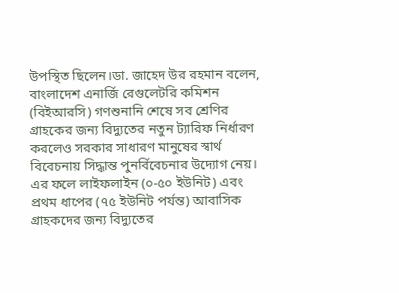উপস্থিত ছিলেন।ডা. জাহেদ উর রহমান বলেন, বাংলাদেশ এনার্জি রেগুলেটরি কমিশন (বিইআরসি) গণশুনানি শেষে সব শ্রেণির গ্রাহকের জন্য বিদ্যুতের নতুন ট্যারিফ নির্ধারণ করলেও সরকার সাধারণ মানুষের স্বার্থ বিবেচনায় সিদ্ধান্ত পুনর্বিবেচনার উদ্যোগ নেয়। এর ফলে লাইফলাইন (০-৫০ ইউনিট) এবং প্রথম ধাপের (৭৫ ইউনিট পর্যন্ত) আবাসিক গ্রাহকদের জন্য বিদ্যুতের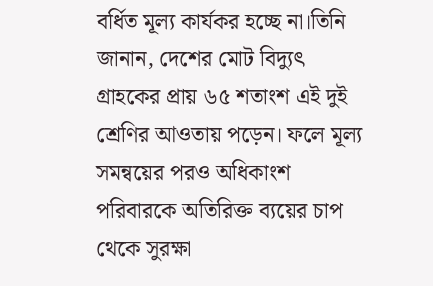বর্ধিত মূল্য কার্যকর হচ্ছে না।তিনি জানান, দেশের মোট বিদ্যুৎ গ্রাহকের প্রায় ৬৫ শতাংশ এই দুই শ্রেণির আওতায় পড়েন। ফলে মূল্য সমন্বয়ের পরও অধিকাংশ পরিবারকে অতিরিক্ত ব্যয়ের চাপ থেকে সুরক্ষা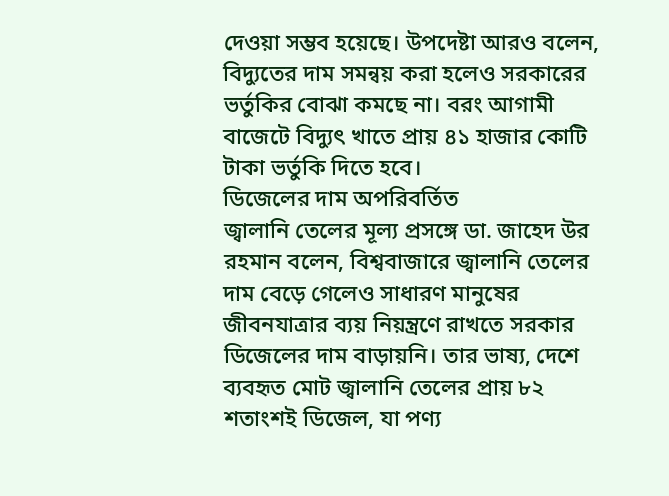দেওয়া সম্ভব হয়েছে। উপদেষ্টা আরও বলেন, বিদ্যুতের দাম সমন্বয় করা হলেও সরকারের ভর্তুকির বোঝা কমছে না। বরং আগামী বাজেটে বিদ্যুৎ খাতে প্রায় ৪১ হাজার কোটি টাকা ভর্তুকি দিতে হবে।
ডিজেলের দাম অপরিবর্তিত
জ্বালানি তেলের মূল্য প্রসঙ্গে ডা. জাহেদ উর রহমান বলেন, বিশ্ববাজারে জ্বালানি তেলের দাম বেড়ে গেলেও সাধারণ মানুষের জীবনযাত্রার ব্যয় নিয়ন্ত্রণে রাখতে সরকার ডিজেলের দাম বাড়ায়নি। তার ভাষ্য, দেশে ব্যবহৃত মোট জ্বালানি তেলের প্রায় ৮২ শতাংশই ডিজেল, যা পণ্য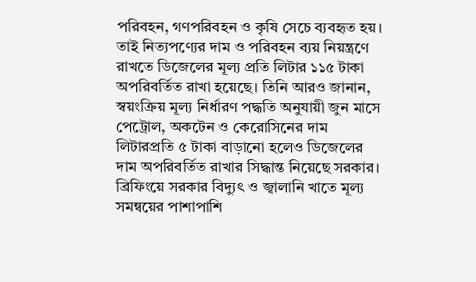পরিবহন, গণপরিবহন ও কৃষি সেচে ব্যবহৃত হয়। তাই নিত্যপণ্যের দাম ও পরিবহন ব্যয় নিয়ন্ত্রণে রাখতে ডিজেলের মূল্য প্রতি লিটার ১১৫ টাকা অপরিবর্তিত রাখা হয়েছে। তিনি আরও জানান, স্বয়ংক্রিয় মূল্য নির্ধারণ পদ্ধতি অনুযায়ী জুন মাসে পেট্রোল, অকটেন ও কেরোসিনের দাম লিটারপ্রতি ৫ টাকা বাড়ানো হলেও ডিজেলের দাম অপরিবর্তিত রাখার সিদ্ধান্ত নিয়েছে সরকার। ব্রিফিংয়ে সরকার বিদ্যুৎ ও জ্বালানি খাতে মূল্য সমন্বয়ের পাশাপাশি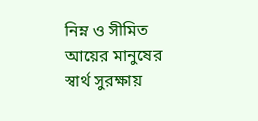নিম্ন ও সীমিত আয়ের মানুষের স্বার্থ সুরক্ষায়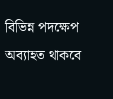বিভিন্ন পদক্ষেপ অব্যাহত থাকবে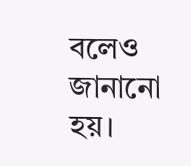বলেও জানানো হয়।